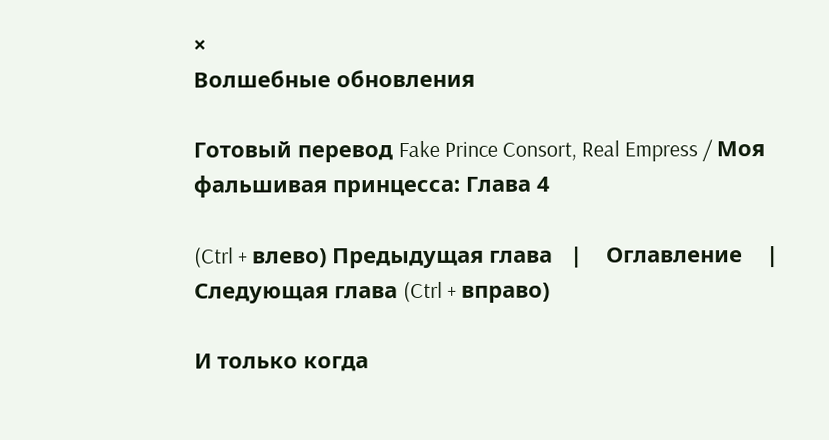×
Волшебные обновления

Готовый перевод Fake Prince Consort, Real Empress / Моя фальшивая принцесса: Глава 4

(Ctrl + влево) Предыдущая глава   |    Оглавление    |   Следующая глава (Ctrl + вправо)

И только когда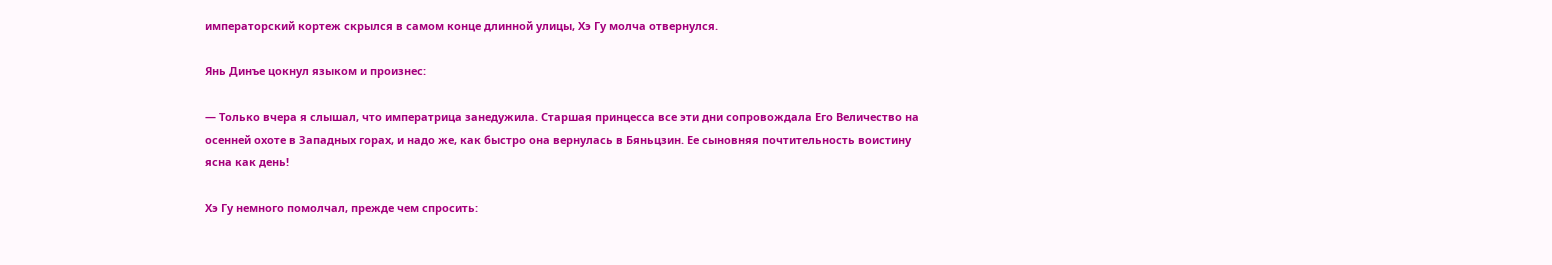императорский кортеж скрылся в самом конце длинной улицы, Хэ Гу молча отвернулся.

Янь Динъе цокнул языком и произнес:

— Только вчера я слышал, что императрица занедужила. Старшая принцесса все эти дни сопровождала Его Величество на осенней охоте в Западных горах, и надо же, как быстро она вернулась в Бяньцзин. Ее сыновняя почтительность воистину ясна как день!

Хэ Гу немного помолчал, прежде чем спросить: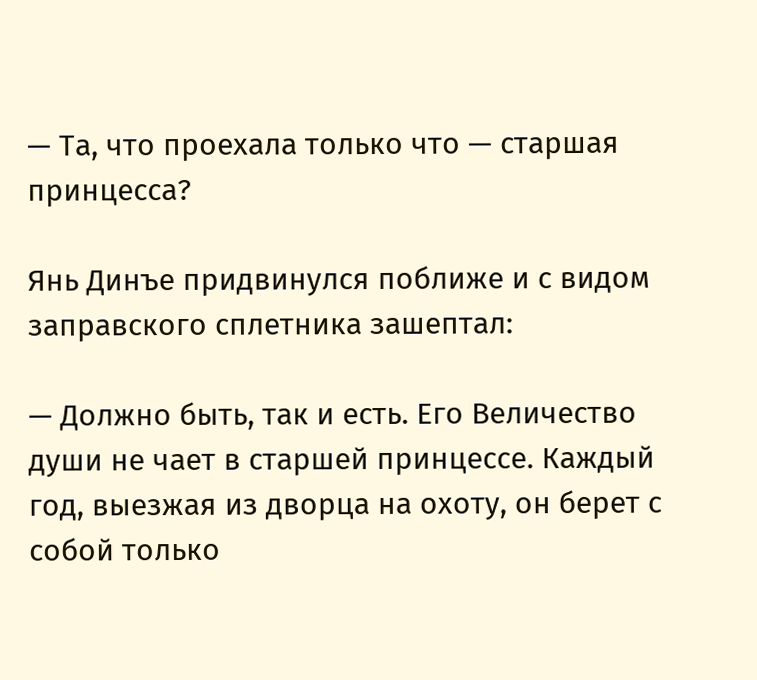— Та, что проехала только что — старшая принцесса?

Янь Динъе придвинулся поближе и с видом заправского сплетника зашептал:

— Должно быть, так и есть. Его Величество души не чает в старшей принцессе. Каждый год, выезжая из дворца на охоту, он берет с собой только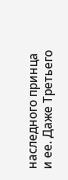наследного принца и ее. Даже Третьего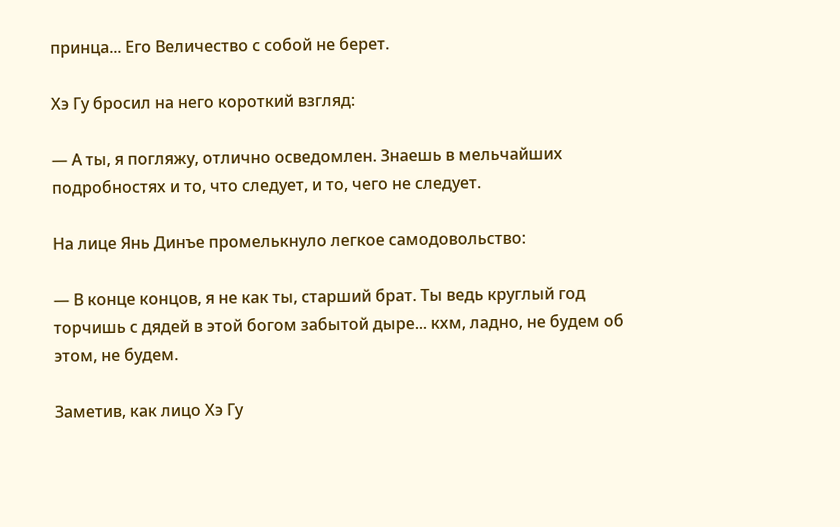принца... Его Величество с собой не берет.

Хэ Гу бросил на него короткий взгляд:

— А ты, я погляжу, отлично осведомлен. Знаешь в мельчайших подробностях и то, что следует, и то, чего не следует.

На лице Янь Динъе промелькнуло легкое самодовольство:

— В конце концов, я не как ты, старший брат. Ты ведь круглый год торчишь с дядей в этой богом забытой дыре... кхм, ладно, не будем об этом, не будем.

Заметив, как лицо Хэ Гу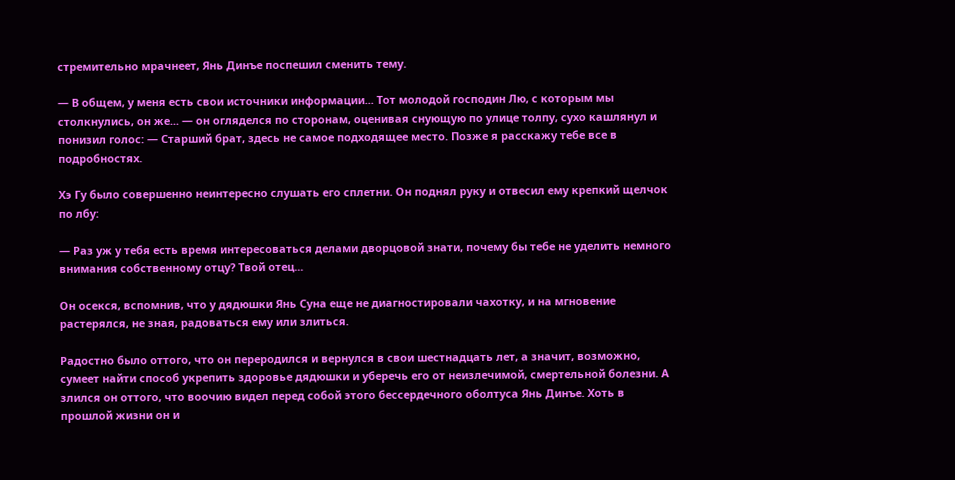стремительно мрачнеет, Янь Динъе поспешил сменить тему.

— В общем, у меня есть свои источники информации... Тот молодой господин Лю, с которым мы столкнулись, он же... — он огляделся по сторонам, оценивая снующую по улице толпу, сухо кашлянул и понизил голос: — Старший брат, здесь не самое подходящее место. Позже я расскажу тебе все в подробностях.

Хэ Гу было совершенно неинтересно слушать его сплетни. Он поднял руку и отвесил ему крепкий щелчок по лбу:

— Раз уж у тебя есть время интересоваться делами дворцовой знати, почему бы тебе не уделить немного внимания собственному отцу? Твой отец...

Он осекся, вспомнив, что у дядюшки Янь Суна еще не диагностировали чахотку, и на мгновение растерялся, не зная, радоваться ему или злиться.

Радостно было оттого, что он переродился и вернулся в свои шестнадцать лет, а значит, возможно, сумеет найти способ укрепить здоровье дядюшки и уберечь его от неизлечимой, смертельной болезни. А злился он оттого, что воочию видел перед собой этого бессердечного оболтуса Янь Динъе. Хоть в прошлой жизни он и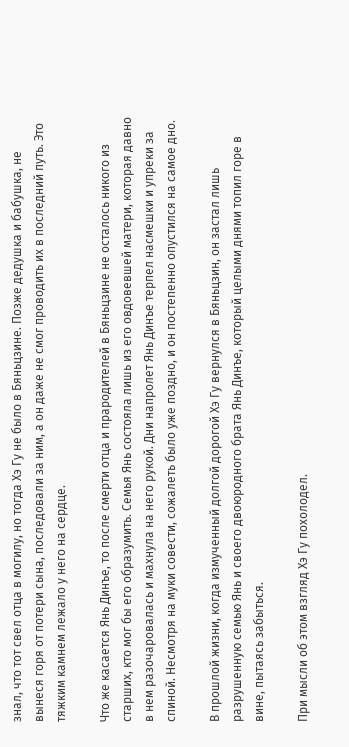знал, что тот свел отца в могилу, но тогда Хэ Гу не было в Бяньцзине. Позже дедушка и бабушка, не вынеся горя от потери сына, последовали за ним, а он даже не смог проводить их в последний путь. Это тяжким камнем лежало у него на сердце.

Что же касается Янь Динъе, то после смерти отца и прародителей в Бяньцзине не осталось никого из старших, кто мог бы его образумить. Семья Янь состояла лишь из его овдовевшей матери, которая давно в нем разочаровалась и махнула на него рукой. Дни напролет Янь Динъе терпел насмешки и упреки за спиной. Несмотря на муки совести, сожалеть было уже поздно, и он постепенно опустился на самое дно.

В прошлой жизни, когда измученный долгой дорогой Хэ Гу вернулся в Бяньцзин, он застал лишь разрушенную семью Янь и своего двоюродного брата Янь Динъе, который целыми днями топил горе в вине, пытаясь забыться.

При мысли об этом взгляд Хэ Гу похолодел.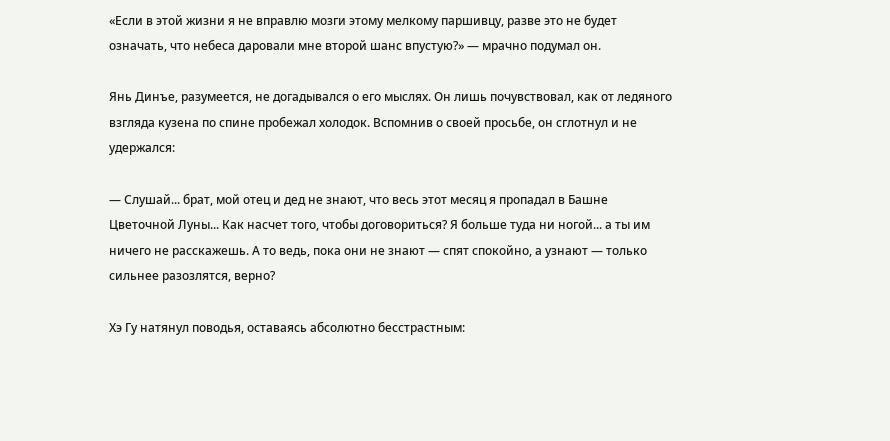«Если в этой жизни я не вправлю мозги этому мелкому паршивцу, разве это не будет означать, что небеса даровали мне второй шанс впустую?» — мрачно подумал он.

Янь Динъе, разумеется, не догадывался о его мыслях. Он лишь почувствовал, как от ледяного взгляда кузена по спине пробежал холодок. Вспомнив о своей просьбе, он сглотнул и не удержался:

— Слушай... брат, мой отец и дед не знают, что весь этот месяц я пропадал в Башне Цветочной Луны... Как насчет того, чтобы договориться? Я больше туда ни ногой... а ты им ничего не расскажешь. А то ведь, пока они не знают — спят спокойно, а узнают — только сильнее разозлятся, верно?

Хэ Гу натянул поводья, оставаясь абсолютно бесстрастным: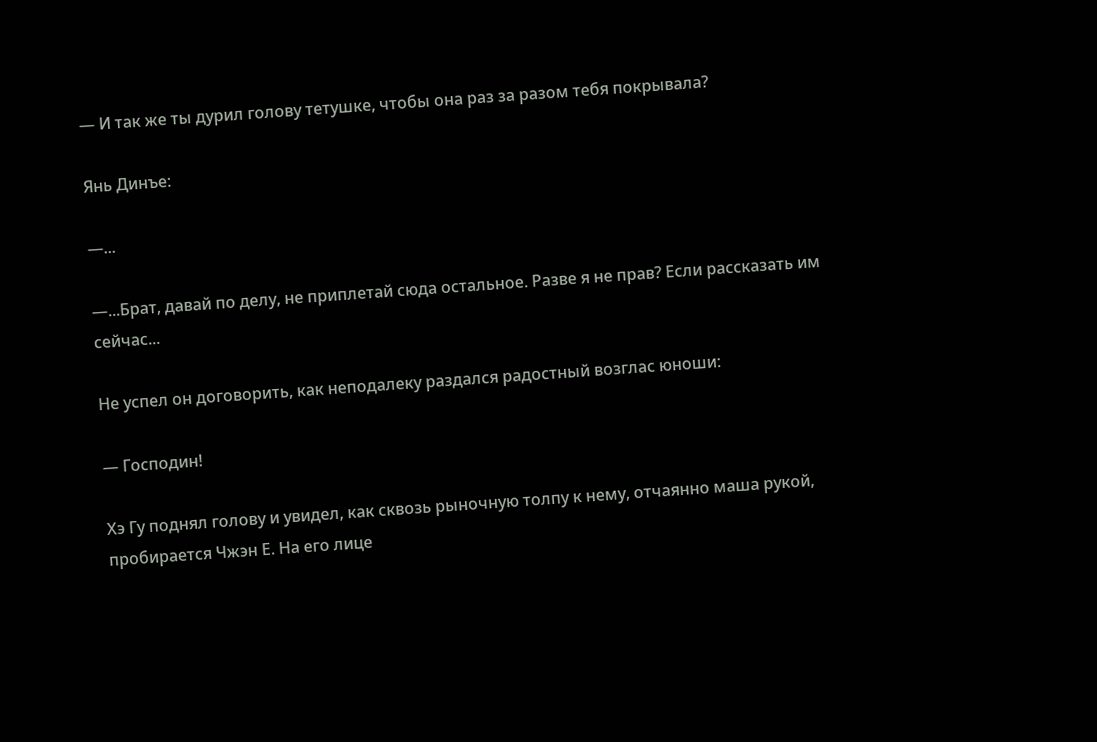— И так же ты дурил голову тетушке, чтобы она раз за разом тебя покрывала?

Янь Динъе:

—...

—...Брат, давай по делу, не приплетай сюда остальное. Разве я не прав? Если рассказать им сейчас...

Не успел он договорить, как неподалеку раздался радостный возглас юноши:

— Господин!

Хэ Гу поднял голову и увидел, как сквозь рыночную толпу к нему, отчаянно маша рукой, пробирается Чжэн Е. На его лице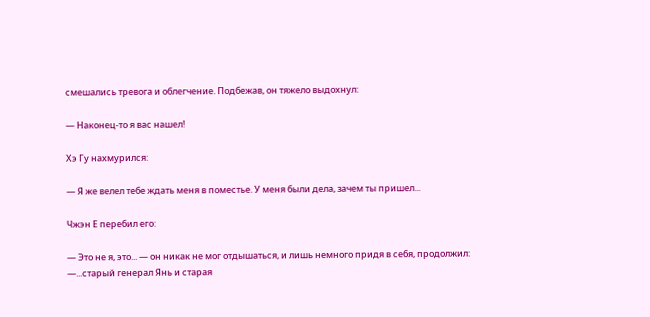смешались тревога и облегчение. Подбежав, он тяжело выдохнул:

— Наконец-то я вас нашел!

Хэ Гу нахмурился:

— Я же велел тебе ждать меня в поместье. У меня были дела, зачем ты пришел...

Чжэн Е перебил его:

— Это не я, это... — он никак не мог отдышаться, и лишь немного придя в себя, продолжил: —...старый генерал Янь и старая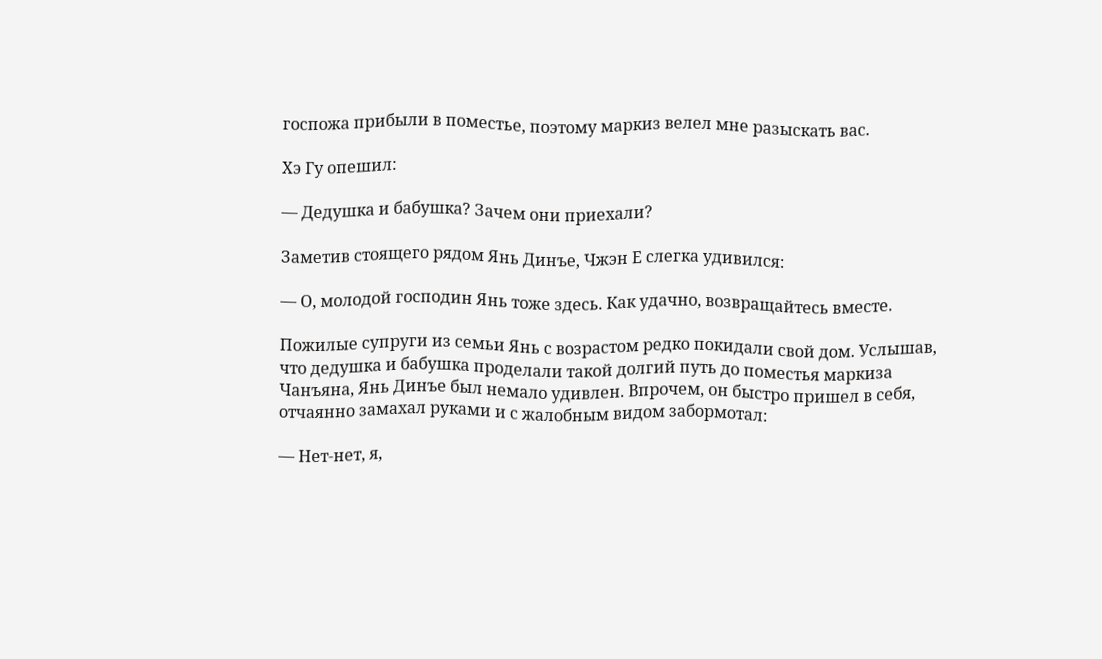госпожа прибыли в поместье, поэтому маркиз велел мне разыскать вас.

Хэ Гу опешил:

— Дедушка и бабушка? Зачем они приехали?

Заметив стоящего рядом Янь Динъе, Чжэн Е слегка удивился:

— О, молодой господин Янь тоже здесь. Как удачно, возвращайтесь вместе.

Пожилые супруги из семьи Янь с возрастом редко покидали свой дом. Услышав, что дедушка и бабушка проделали такой долгий путь до поместья маркиза Чанъяна, Янь Динъе был немало удивлен. Впрочем, он быстро пришел в себя, отчаянно замахал руками и с жалобным видом забормотал:

— Нет-нет, я,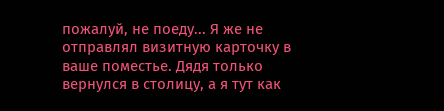пожалуй, не поеду... Я же не отправлял визитную карточку в ваше поместье. Дядя только вернулся в столицу, а я тут как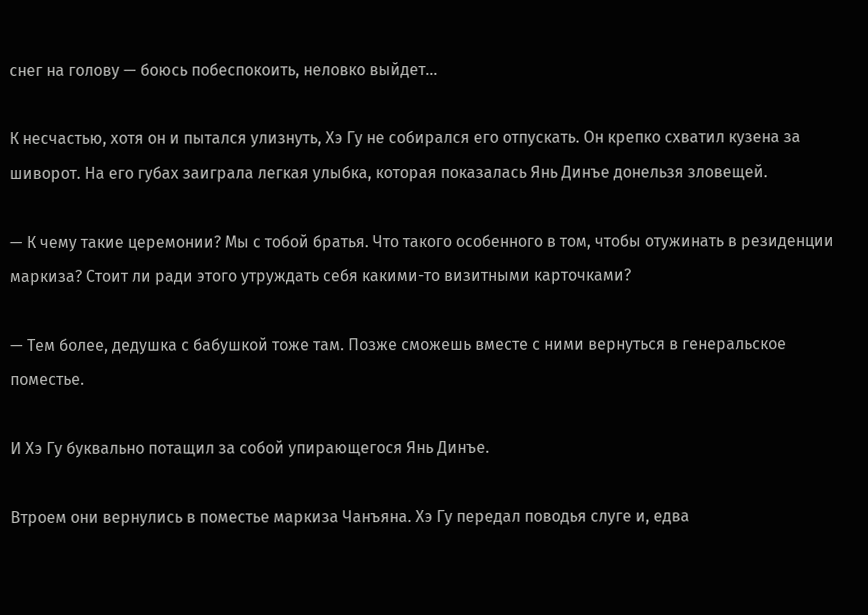снег на голову — боюсь побеспокоить, неловко выйдет...

К несчастью, хотя он и пытался улизнуть, Хэ Гу не собирался его отпускать. Он крепко схватил кузена за шиворот. На его губах заиграла легкая улыбка, которая показалась Янь Динъе донельзя зловещей.

— К чему такие церемонии? Мы с тобой братья. Что такого особенного в том, чтобы отужинать в резиденции маркиза? Стоит ли ради этого утруждать себя какими-то визитными карточками?

— Тем более, дедушка с бабушкой тоже там. Позже сможешь вместе с ними вернуться в генеральское поместье.

И Хэ Гу буквально потащил за собой упирающегося Янь Динъе.

Втроем они вернулись в поместье маркиза Чанъяна. Хэ Гу передал поводья слуге и, едва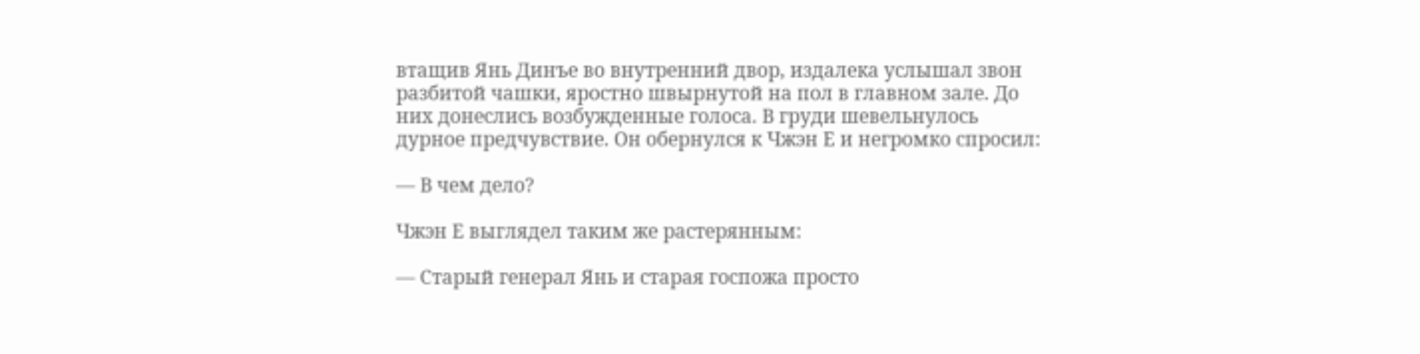втащив Янь Динъе во внутренний двор, издалека услышал звон разбитой чашки, яростно швырнутой на пол в главном зале. До них донеслись возбужденные голоса. В груди шевельнулось дурное предчувствие. Он обернулся к Чжэн Е и негромко спросил:

— В чем дело?

Чжэн Е выглядел таким же растерянным:

— Старый генерал Янь и старая госпожа просто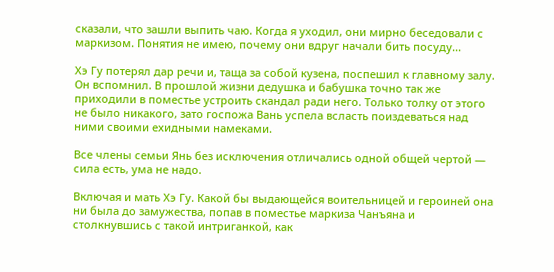сказали, что зашли выпить чаю. Когда я уходил, они мирно беседовали с маркизом. Понятия не имею, почему они вдруг начали бить посуду...

Хэ Гу потерял дар речи и, таща за собой кузена, поспешил к главному залу. Он вспомнил. В прошлой жизни дедушка и бабушка точно так же приходили в поместье устроить скандал ради него. Только толку от этого не было никакого, зато госпожа Вань успела всласть поиздеваться над ними своими ехидными намеками.

Все члены семьи Янь без исключения отличались одной общей чертой — сила есть, ума не надо.

Включая и мать Хэ Гу. Какой бы выдающейся воительницей и героиней она ни была до замужества, попав в поместье маркиза Чанъяна и столкнувшись с такой интриганкой, как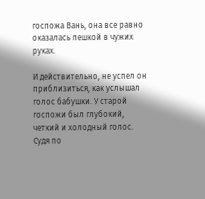госпожа Вань, она все равно оказалась пешкой в чужих руках.

И действительно, не успел он приблизиться, как услышал голос бабушки. У старой госпожи был глубокий, четкий и холодный голос. Судя по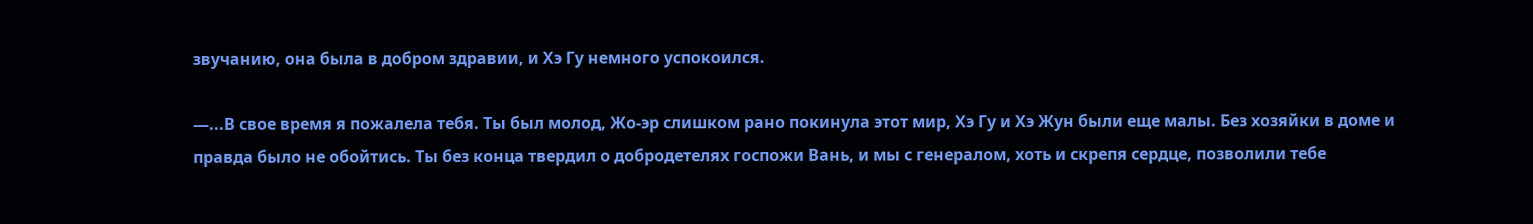звучанию, она была в добром здравии, и Хэ Гу немного успокоился.

—...В свое время я пожалела тебя. Ты был молод, Жо-эр слишком рано покинула этот мир, Хэ Гу и Хэ Жун были еще малы. Без хозяйки в доме и правда было не обойтись. Ты без конца твердил о добродетелях госпожи Вань, и мы с генералом, хоть и скрепя сердце, позволили тебе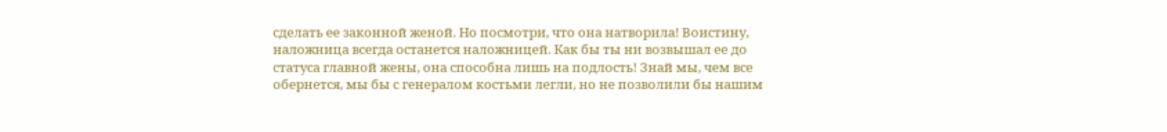сделать ее законной женой. Но посмотри, что она натворила! Воистину, наложница всегда останется наложницей. Как бы ты ни возвышал ее до статуса главной жены, она способна лишь на подлость! Знай мы, чем все обернется, мы бы с генералом костьми легли, но не позволили бы нашим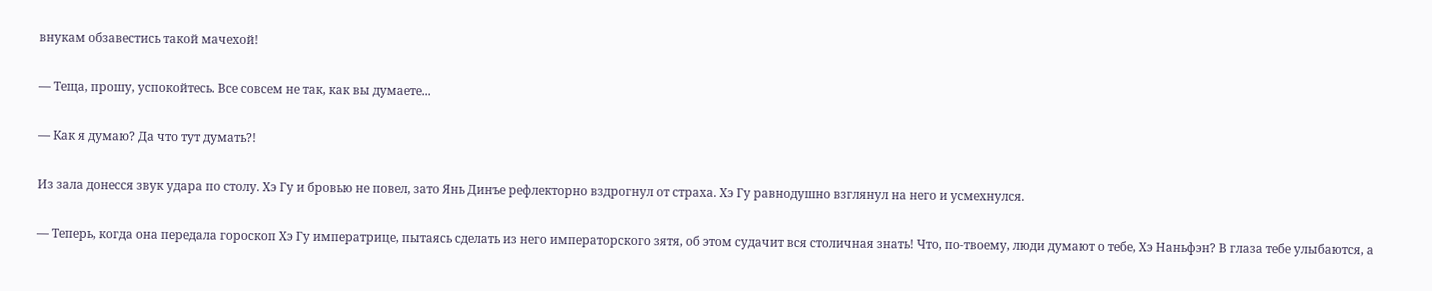внукам обзавестись такой мачехой!

— Теща, прошу, успокойтесь. Все совсем не так, как вы думаете...

— Как я думаю? Да что тут думать?!

Из зала донесся звук удара по столу. Хэ Гу и бровью не повел, зато Янь Динъе рефлекторно вздрогнул от страха. Хэ Гу равнодушно взглянул на него и усмехнулся.

— Теперь, когда она передала гороскоп Хэ Гу императрице, пытаясь сделать из него императорского зятя, об этом судачит вся столичная знать! Что, по-твоему, люди думают о тебе, Хэ Наньфэн? В глаза тебе улыбаются, а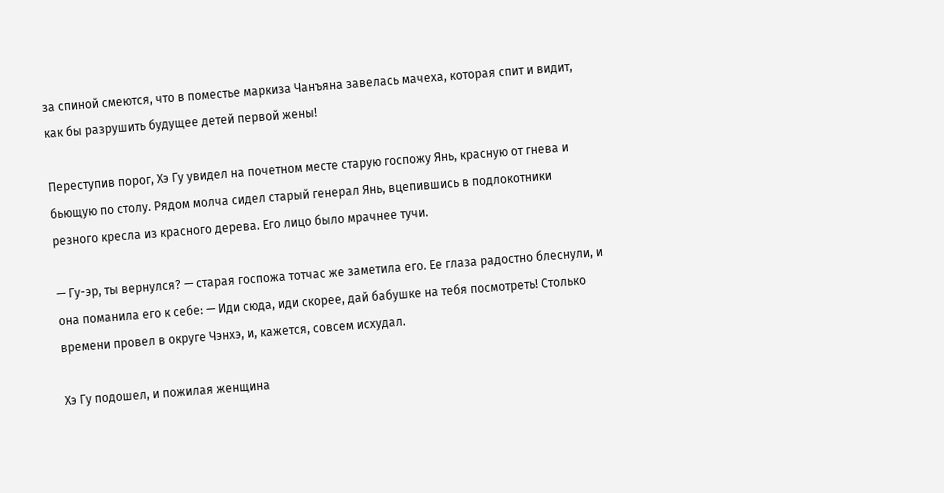за спиной смеются, что в поместье маркиза Чанъяна завелась мачеха, которая спит и видит, как бы разрушить будущее детей первой жены!

Переступив порог, Хэ Гу увидел на почетном месте старую госпожу Янь, красную от гнева и бьющую по столу. Рядом молча сидел старый генерал Янь, вцепившись в подлокотники резного кресла из красного дерева. Его лицо было мрачнее тучи.

— Гу-эр, ты вернулся? — старая госпожа тотчас же заметила его. Ее глаза радостно блеснули, и она поманила его к себе: — Иди сюда, иди скорее, дай бабушке на тебя посмотреть! Столько времени провел в округе Чэнхэ, и, кажется, совсем исхудал.

Хэ Гу подошел, и пожилая женщина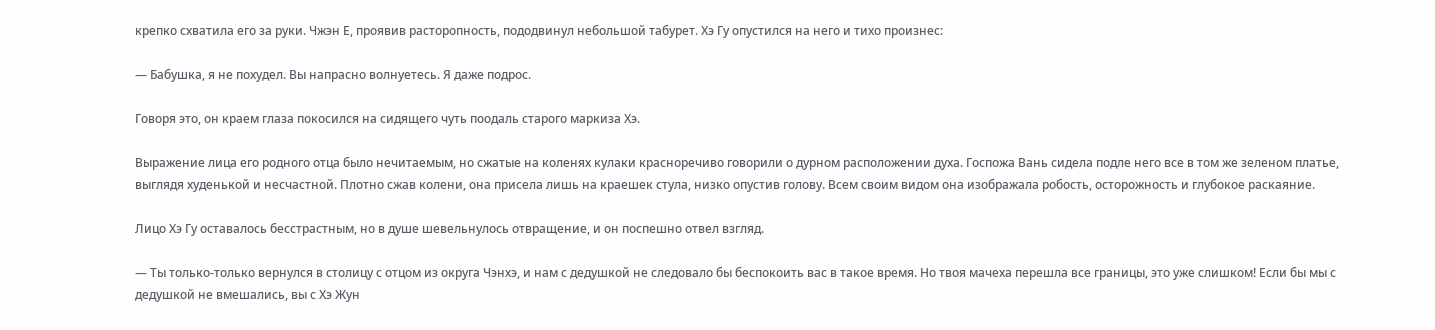крепко схватила его за руки. Чжэн Е, проявив расторопность, пододвинул небольшой табурет. Хэ Гу опустился на него и тихо произнес:

— Бабушка, я не похудел. Вы напрасно волнуетесь. Я даже подрос.

Говоря это, он краем глаза покосился на сидящего чуть поодаль старого маркиза Хэ.

Выражение лица его родного отца было нечитаемым, но сжатые на коленях кулаки красноречиво говорили о дурном расположении духа. Госпожа Вань сидела подле него все в том же зеленом платье, выглядя худенькой и несчастной. Плотно сжав колени, она присела лишь на краешек стула, низко опустив голову. Всем своим видом она изображала робость, осторожность и глубокое раскаяние.

Лицо Хэ Гу оставалось бесстрастным, но в душе шевельнулось отвращение, и он поспешно отвел взгляд.

— Ты только-только вернулся в столицу с отцом из округа Чэнхэ, и нам с дедушкой не следовало бы беспокоить вас в такое время. Но твоя мачеха перешла все границы, это уже слишком! Если бы мы с дедушкой не вмешались, вы с Хэ Жун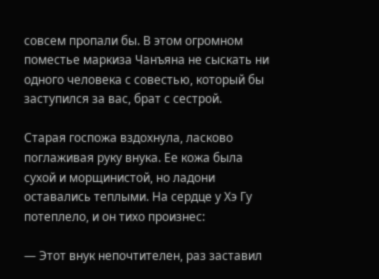совсем пропали бы. В этом огромном поместье маркиза Чанъяна не сыскать ни одного человека с совестью, который бы заступился за вас, брат с сестрой.

Старая госпожа вздохнула, ласково поглаживая руку внука. Ее кожа была сухой и морщинистой, но ладони оставались теплыми. На сердце у Хэ Гу потеплело, и он тихо произнес:

— Этот внук непочтителен, раз заставил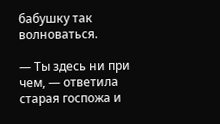бабушку так волноваться.

— Ты здесь ни при чем, — ответила старая госпожа и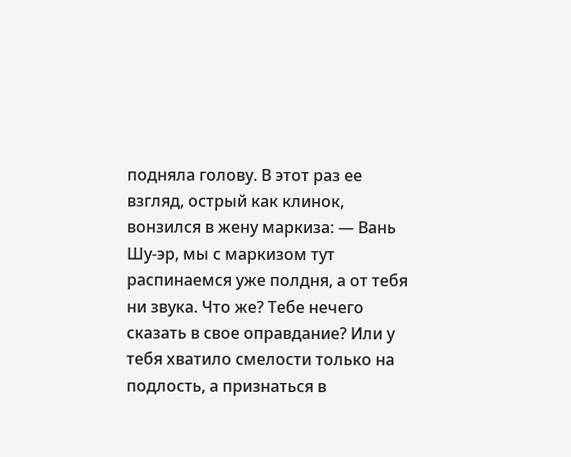подняла голову. В этот раз ее взгляд, острый как клинок, вонзился в жену маркиза: — Вань Шу-эр, мы с маркизом тут распинаемся уже полдня, а от тебя ни звука. Что же? Тебе нечего сказать в свое оправдание? Или у тебя хватило смелости только на подлость, а признаться в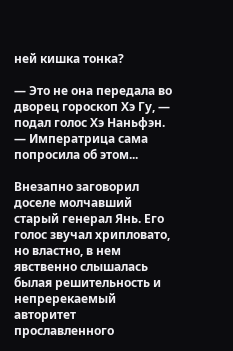ней кишка тонка?

— Это не она передала во дворец гороскоп Хэ Гу, — подал голос Хэ Наньфэн. — Императрица сама попросила об этом...

Внезапно заговорил доселе молчавший старый генерал Янь. Его голос звучал хрипловато, но властно, в нем явственно слышалась былая решительность и непререкаемый авторитет прославленного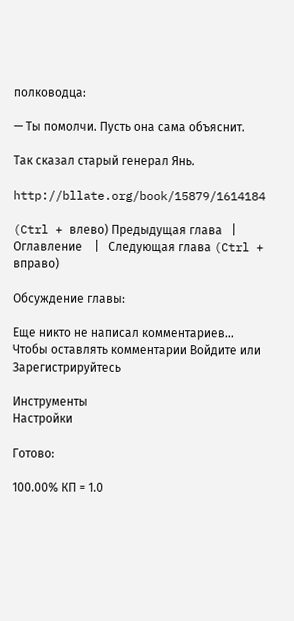полководца:

— Ты помолчи. Пусть она сама объяснит.

Так сказал старый генерал Янь.

http://bllate.org/book/15879/1614184

(Ctrl + влево) Предыдущая глава   |    Оглавление    |   Следующая глава (Ctrl + вправо)

Обсуждение главы:

Еще никто не написал комментариев...
Чтобы оставлять комментарии Войдите или Зарегистрируйтесь

Инструменты
Настройки

Готово:

100.00% КП = 1.0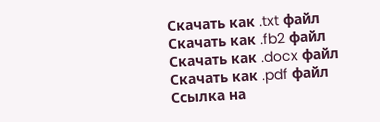Скачать как .txt файл
Скачать как .fb2 файл
Скачать как .docx файл
Скачать как .pdf файл
Ссылка на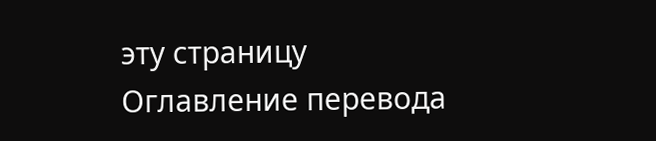эту страницу
Оглавление перевода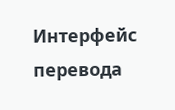Интерфейс перевода